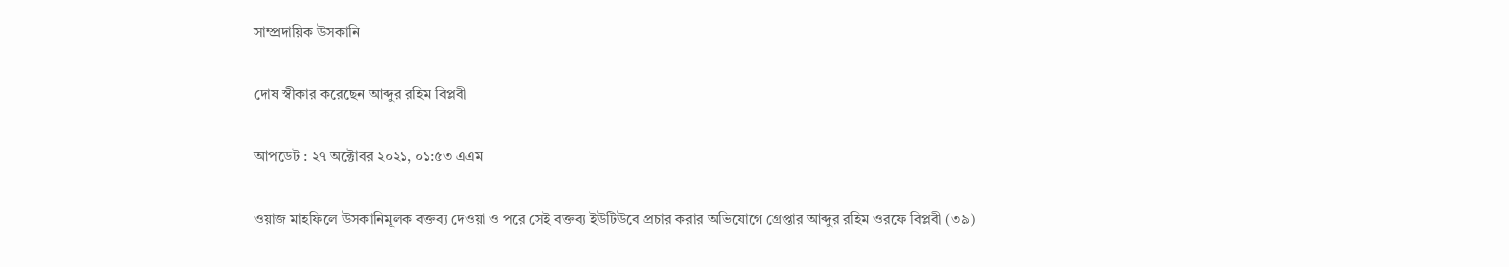সাম্প্রদায়িক উসকানি

দোষ স্বীকার করেছেন আব্দুর রহিম বিপ্লবী

আপডেট : ২৭ অক্টোবর ২০২১, ০১:৫৩ এএম

ওয়াজ মাহফিলে উসকানিমূলক বক্তব্য দেওয়া ও পরে সেই বক্তব্য ইউটিউবে প্রচার করার অভিযোগে গ্রেপ্তার আব্দুর রহিম ওরফে বিপ্লবী (৩৯)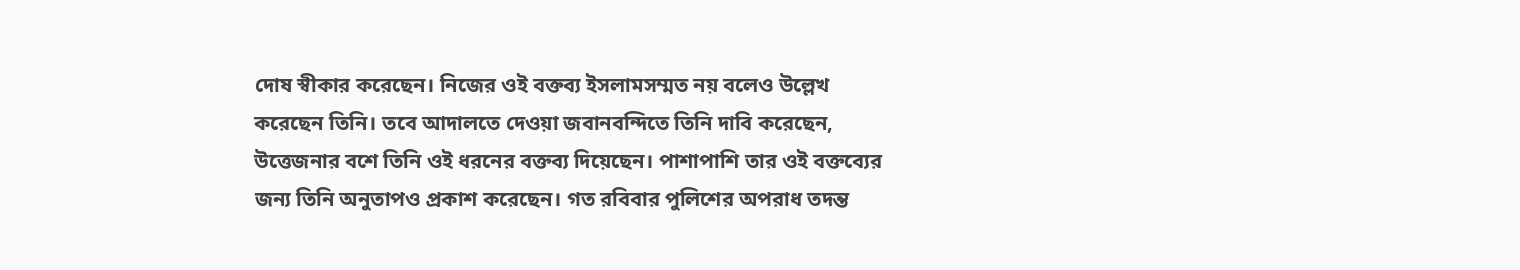দোষ স্বীকার করেছেন। নিজের ওই বক্তব্য ইসলামসম্মত নয় বলেও উল্লেখ করেছেন তিনি। তবে আদালতে দেওয়া জবানবন্দিতে তিনি দাবি করেছেন, উত্তেজনার বশে তিনি ওই ধরনের বক্তব্য দিয়েছেন। পাশাপাশি তার ওই বক্তব্যের জন্য তিনি অনুতাপও প্রকাশ করেছেন। গত রবিবার পুলিশের অপরাধ তদন্ত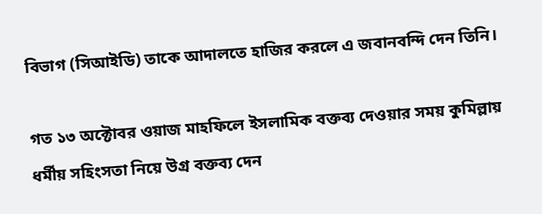বিভাগ (সিআইডি) তাকে আদালতে হাজির করলে এ জবানবন্দি দেন তিনি।

গত ১৩ অক্টোবর ওয়াজ মাহফিলে ইসলামিক বক্তব্য দেওয়ার সময় কুমিল্লায় ধর্মীয় সহিংসতা নিয়ে উগ্র বক্তব্য দেন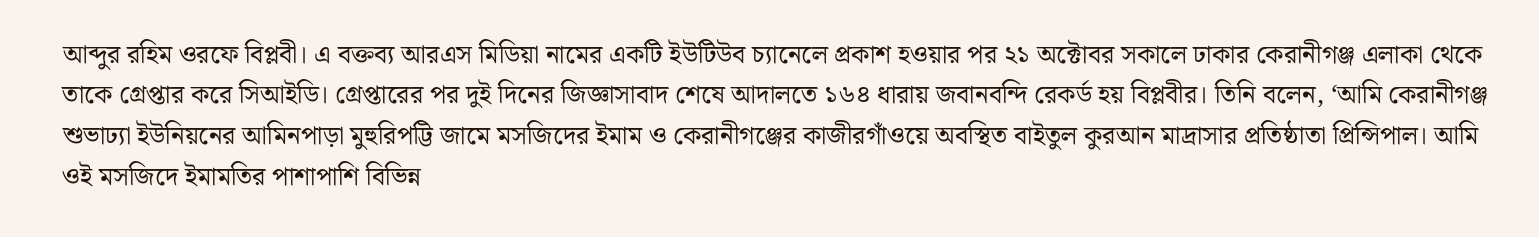আব্দুর রহিম ওরফে বিপ্লবী। এ বক্তব্য আরএস মিডিয়া নামের একটি ইউটিউব চ্যানেলে প্রকাশ হওয়ার পর ২১ অক্টোবর সকালে ঢাকার কেরানীগঞ্জ এলাকা থেকে তাকে গ্রেপ্তার করে সিআইডি। গ্রেপ্তারের পর দুই দিনের জিজ্ঞাসাবাদ শেষে আদালতে ১৬৪ ধারায় জবানবন্দি রেকর্ড হয় বিপ্লবীর। তিনি বলেন, ‘আমি কেরানীগঞ্জ শুভাঢ্যা ইউনিয়নের আমিনপাড়া মুহুরিপট্টি জামে মসজিদের ইমাম ও কেরানীগঞ্জের কাজীরগাঁওয়ে অবস্থিত বাইতুল কুরআন মাদ্রাসার প্রতিষ্ঠাতা প্রিন্সিপাল। আমি ওই মসজিদে ইমামতির পাশাপাশি বিভিন্ন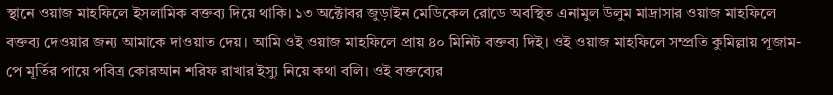স্থানে ওয়াজ মাহফিলে ইসলামিক বক্তব্য দিয়ে থাকি। ১৩ অক্টোবর জুড়াইন মেডিকেল রোডে অবস্থিত এনামুল উলুম মাদ্রাসার ওয়াজ মাহফিলে বক্তব্য দেওয়ার জন্য আমাকে দাওয়াত দেয়। আমি ওই ওয়াজ মাহফিলে প্রায় ৪০ মিনিট বক্তব্য দিই। ওই ওয়াজ মাহফিলে সম্প্রতি কুমিল্লায় পূজাম-পে মূর্তির পায়ে পবিত্র কোরআন শরিফ রাখার ইস্যু নিয়ে কথা বলি। ওই বক্তব্যের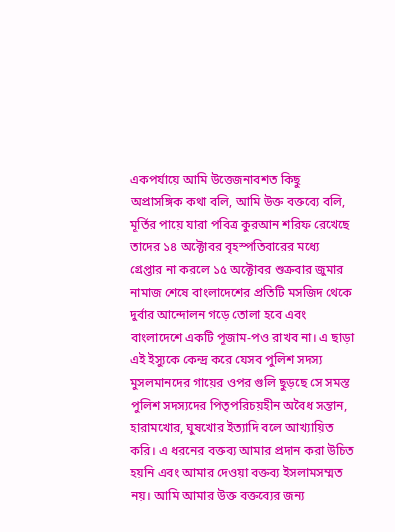একপর্যায়ে আমি উত্তেজনাবশত কিছু অপ্রাসঙ্গিক কথা বলি, আমি উক্ত বক্তব্যে বলি, মূর্তির পায়ে যারা পবিত্র কুরআন শরিফ রেখেছে তাদের ১৪ অক্টোবর বৃহস্পতিবারের মধ্যে গ্রেপ্তার না করলে ১৫ অক্টোবর শুক্রবার জুমার নামাজ শেষে বাংলাদেশের প্রতিটি মসজিদ থেকে দুর্বার আন্দোলন গড়ে তোলা হবে এবং বাংলাদেশে একটি পূজাম-পও রাখব না। এ ছাড়া এই ইস্যুকে কেন্দ্র করে যেসব পুলিশ সদস্য মুসলমানদের গায়ের ওপর গুলি ছুড়ছে সে সমস্ত পুলিশ সদস্যদের পিতৃপরিচয়হীন অবৈধ সন্তান, হারামখোর, ঘুষখোর ইত্যাদি বলে আখ্যায়িত করি। এ ধরনের বক্তব্য আমার প্রদান করা উচিত হয়নি এবং আমার দেওয়া বক্তব্য ইসলামসম্মত নয়। আমি আমার উক্ত বক্তব্যের জন্য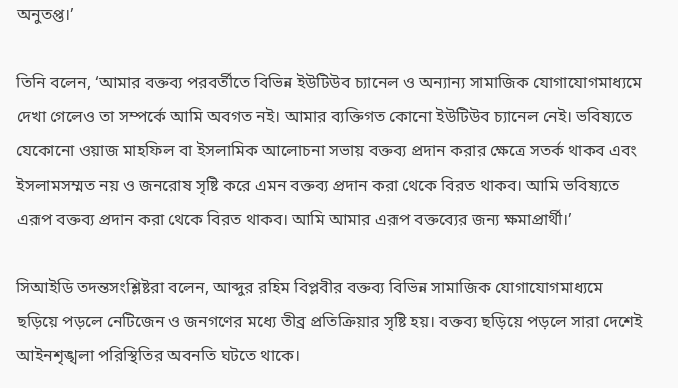অনুতপ্ত।’

তিনি বলেন, ‘আমার বক্তব্য পরবর্তীতে বিভিন্ন ইউটিউব চ্যানেল ও অন্যান্য সামাজিক যোগাযোগমাধ্যমে দেখা গেলেও তা সম্পর্কে আমি অবগত নই। আমার ব্যক্তিগত কোনো ইউটিউব চ্যানেল নেই। ভবিষ্যতে যেকোনো ওয়াজ মাহফিল বা ইসলামিক আলোচনা সভায় বক্তব্য প্রদান করার ক্ষেত্রে সতর্ক থাকব এবং ইসলামসম্মত নয় ও জনরোষ সৃষ্টি করে এমন বক্তব্য প্রদান করা থেকে বিরত থাকব। আমি ভবিষ্যতে এরূপ বক্তব্য প্রদান করা থেকে বিরত থাকব। আমি আমার এরূপ বক্তব্যের জন্য ক্ষমাপ্রার্থী।’

সিআইডি তদন্তসংশ্লিষ্টরা বলেন, আব্দুর রহিম বিপ্লবীর বক্তব্য বিভিন্ন সামাজিক যোগাযোগমাধ্যমে ছড়িয়ে পড়লে নেটিজেন ও জনগণের মধ্যে তীব্র প্রতিক্রিয়ার সৃষ্টি হয়। বক্তব্য ছড়িয়ে পড়লে সারা দেশেই আইনশৃঙ্খলা পরিস্থিতির অবনতি ঘটতে থাকে।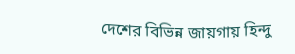দেশের বিভিন্ন জায়গায় হিন্দু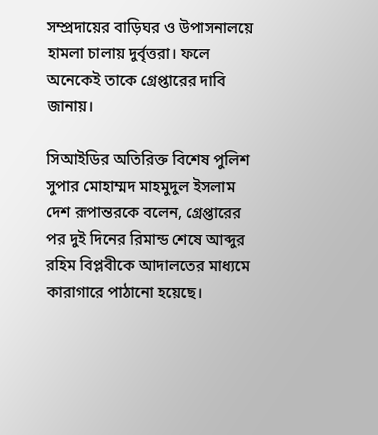সম্প্রদায়ের বাড়িঘর ও উপাসনালয়ে হামলা চালায় দুর্বৃত্তরা। ফলে অনেকেই তাকে গ্রেপ্তারের দাবি জানায়।

সিআইডির অতিরিক্ত বিশেষ পুলিশ সুপার মোহাম্মদ মাহমুদুল ইসলাম দেশ রূপান্তরকে বলেন, গ্রেপ্তারের পর দুই দিনের রিমান্ড শেষে আব্দুর রহিম বিপ্লবীকে আদালতের মাধ্যমে কারাগারে পাঠানো হয়েছে।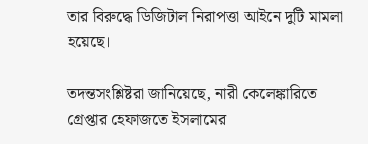তার বিরুদ্ধে ডিজিটাল নিরাপত্তা আইনে দুটি মামলা হয়েছে।

তদন্তসংশ্লিষ্টরা জানিয়েছে, নারী কেলেঙ্কারিতে গ্রেপ্তার হেফাজতে ইসলামের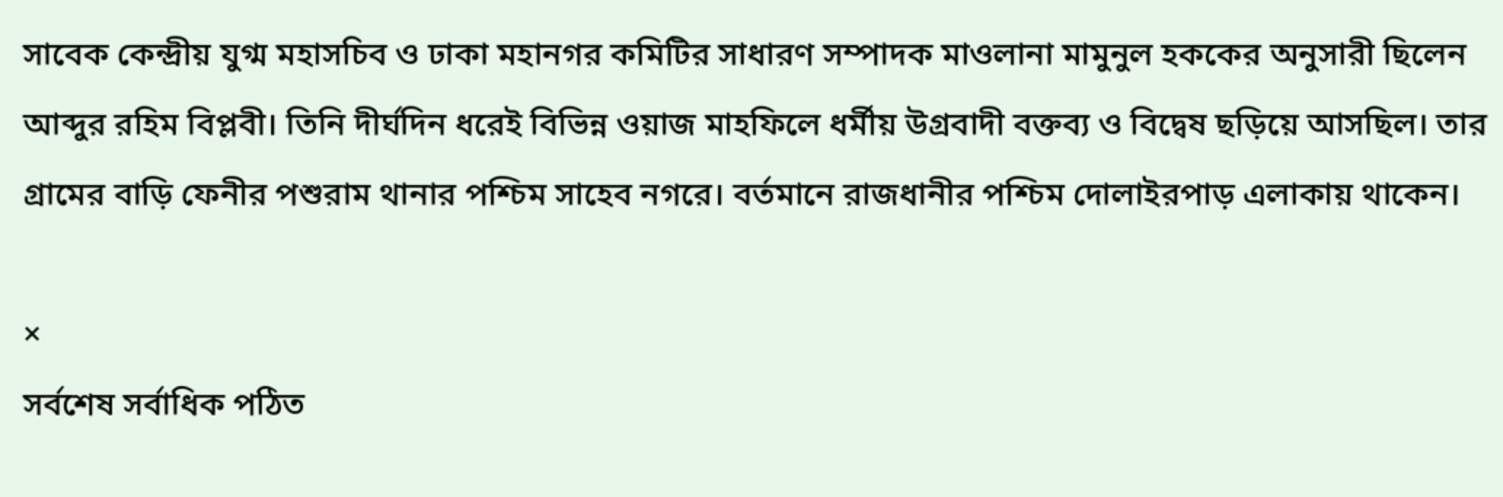সাবেক কেন্দ্রীয় যুগ্ম মহাসচিব ও ঢাকা মহানগর কমিটির সাধারণ সম্পাদক মাওলানা মামুনুল হককের অনুসারী ছিলেন আব্দুর রহিম বিপ্লবী। তিনি দীর্ঘদিন ধরেই বিভিন্ন ওয়াজ মাহফিলে ধর্মীয় উগ্রবাদী বক্তব্য ও বিদ্বেষ ছড়িয়ে আসছিল। তার গ্রামের বাড়ি ফেনীর পশুরাম থানার পশ্চিম সাহেব নগরে। বর্তমানে রাজধানীর পশ্চিম দোলাইরপাড় এলাকায় থাকেন।

×
সর্বশেষ সর্বাধিক পঠিত